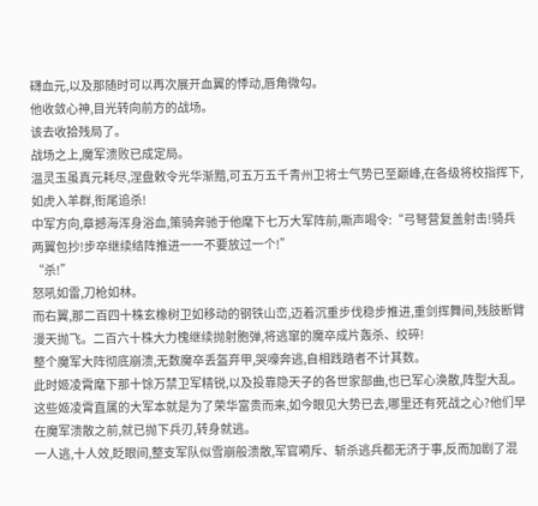礴血元,以及那随时可以再次展开血翼的悸动,唇角微勾。
他收敛心神,目光转向前方的战场。
该去收拾残局了。
战场之上,魔军溃败已成定局。
温灵玉虽真元耗尽,涅盘敕令光华渐黯,可五万五千青州卫将士气势已至巅峰,在各级将校指挥下,如虎入羊群,衔尾追杀!
中军方向,章撼海浑身浴血,策骑奔驰于他麾下七万大军阵前,嘶声喝令:“弓弩营复盖射击!骑兵两翼包抄!步卒继续结阵推进一一不要放过一个!”
“杀!”
怒吼如雷,刀枪如林。
而右翼,那二百四十株玄橡树卫如移动的钢铁山峦,迈着沉重步伐稳步推进,重剑挥舞间,残肢断臂漫天抛飞。二百六十株大力槐继续抛射胞弹,将逃窜的魔卒成片轰杀、绞碎!
整个魔军大阵彻底崩溃,无数魔卒丢盔弃甲,哭嚎奔逃,自相践踏者不计其数。
此时姬凌霄麾下那十馀万禁卫军精锐,以及投靠隐天子的各世家部曲,也已军心涣散,阵型大乱。这些姬凌霄直属的大军本就是为了荣华富贵而来,如今眼见大势已去,哪里还有死战之心?他们早在魔军溃散之前,就已抛下兵刃,转身就逃。
一人逃,十人效,眨眼间,整支军队似雪崩般溃散,军官嗬斥、斩杀逃兵都无济于事,反而加剧了混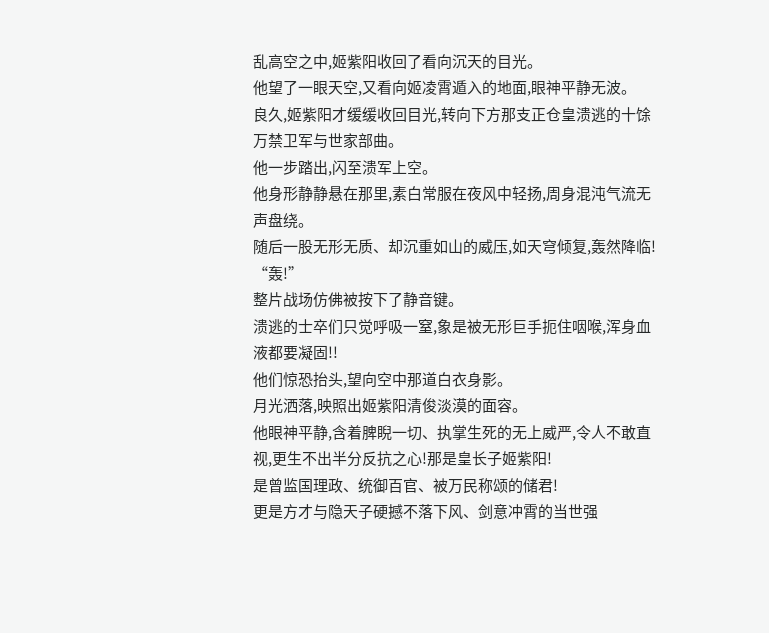乱高空之中,姬紫阳收回了看向沉天的目光。
他望了一眼天空,又看向姬凌霄遁入的地面,眼神平静无波。
良久,姬紫阳才缓缓收回目光,转向下方那支正仓皇溃逃的十馀万禁卫军与世家部曲。
他一步踏出,闪至溃军上空。
他身形静静悬在那里,素白常服在夜风中轻扬,周身混沌气流无声盘绕。
随后一股无形无质、却沉重如山的威压,如天穹倾复,轰然降临!
“轰!”
整片战场仿佛被按下了静音键。
溃逃的士卒们只觉呼吸一窒,象是被无形巨手扼住咽喉,浑身血液都要凝固!!
他们惊恐抬头,望向空中那道白衣身影。
月光洒落,映照出姬紫阳清俊淡漠的面容。
他眼神平静,含着脾睨一切、执掌生死的无上威严,令人不敢直视,更生不出半分反抗之心!那是皇长子姬紫阳!
是曾监国理政、统御百官、被万民称颂的储君!
更是方才与隐天子硬撼不落下风、剑意冲霄的当世强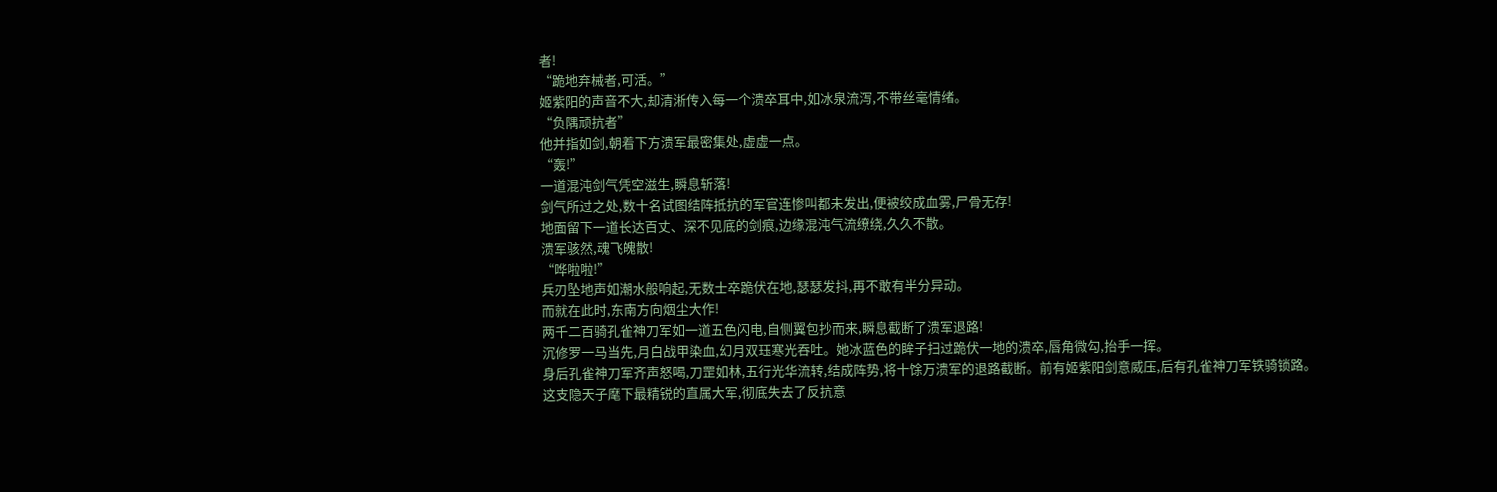者!
“跪地弃械者,可活。”
姬紫阳的声音不大,却清淅传入每一个溃卒耳中,如冰泉流泻,不带丝毫情绪。
“负隅顽抗者”
他并指如剑,朝着下方溃军最密集处,虚虚一点。
“轰!”
一道混沌剑气凭空滋生,瞬息斩落!
剑气所过之处,数十名试图结阵抵抗的军官连惨叫都未发出,便被绞成血雾,尸骨无存!
地面留下一道长达百丈、深不见底的剑痕,边缘混沌气流缭绕,久久不散。
溃军骇然,魂飞魄散!
“哗啦啦!”
兵刃坠地声如潮水般响起,无数士卒跪伏在地,瑟瑟发抖,再不敢有半分异动。
而就在此时,东南方向烟尘大作!
两千二百骑孔雀神刀军如一道五色闪电,自侧翼包抄而来,瞬息截断了溃军退路!
沉修罗一马当先,月白战甲染血,幻月双珏寒光吞吐。她冰蓝色的眸子扫过跪伏一地的溃卒,唇角微勾,抬手一挥。
身后孔雀神刀军齐声怒喝,刀罡如林,五行光华流转,结成阵势,将十馀万溃军的退路截断。前有姬紫阳剑意威压,后有孔雀神刀军铁骑锁路。
这支隐天子麾下最精锐的直属大军,彻底失去了反抗意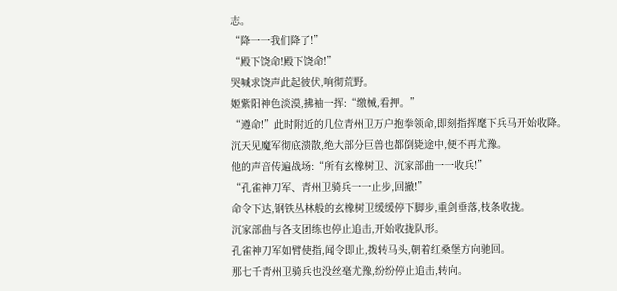志。
“降一一我们降了!”
“殿下饶命!殿下饶命!”
哭喊求饶声此起彼伏,响彻荒野。
姬紫阳神色淡漠,拂袖一挥:“缴械,看押。”
“遵命!”此时附近的几位青州卫万户抱拳领命,即刻指挥麾下兵马开始收降。
沉天见魔军彻底溃散,绝大部分巨兽也都倒毙途中,便不再尤豫。
他的声音传遍战场:“所有玄橡树卫、沉家部曲一一收兵!”
“孔雀神刀军、青州卫骑兵一一止步,回撤!”
命令下达,钢铁丛林般的玄橡树卫缓缓停下脚步,重剑垂落,枝条收拢。
沉家部曲与各支团练也停止追击,开始收拢队形。
孔雀神刀军如臂使指,闻令即止,拨转马头,朝着红桑堡方向驰回。
那七千青州卫骑兵也没丝毫尤豫,纷纷停止追击,转向。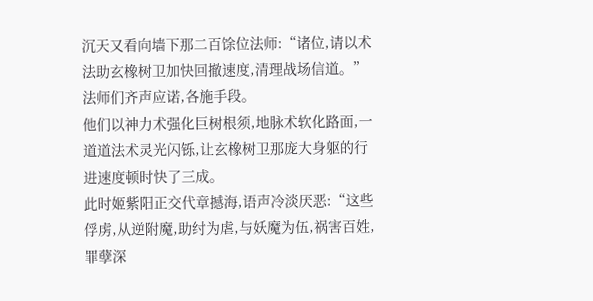沉天又看向墙下那二百馀位法师:“诸位,请以术法助玄橡树卫加快回撤速度,清理战场信道。”法师们齐声应诺,各施手段。
他们以神力术强化巨树根须,地脉术软化路面,一道道法术灵光闪铄,让玄橡树卫那庞大身躯的行进速度顿时快了三成。
此时姬紫阳正交代章撼海,语声冷淡厌恶:“这些俘虏,从逆附魔,助纣为虐,与妖魔为伍,祸害百姓,罪孽深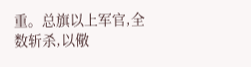重。总旗以上军官,全数斩杀,以儆